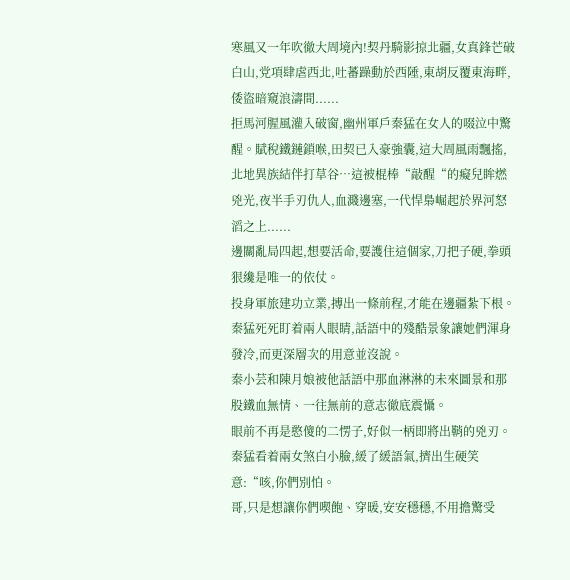寒風又一年吹徹大周境內!契丹騎影掠北疆,女真鋒芒破白山,党項肆虐西北,吐蕃躁動於西陲,東胡反覆東海畔,倭盜暗窺浪濤間......
拒馬河腥風灌入破窗,幽州軍戶秦猛在女人的啜泣中驚醒。賦稅鐵鏈鎖喉,田契已入豪強囊,這大周風雨飄搖,北地異族結伴打草谷…這被棍棒“敲醒“的癡兒眸燃兇光,夜半手刃仇人,血濺邊塞,一代悍梟崛起於界河怒滔之上......
邊關亂局四起,想要活命,要護住這個家,刀把子硬,拳頭狠纔是唯一的依仗。
投身軍旅建功立業,搏出一條前程,才能在邊疆紮下根。
秦猛死死盯着兩人眼睛,話語中的殘酷景象讓她們渾身發冷,而更深層次的用意並沒說。
秦小芸和陳月娘被他話語中那血淋淋的未來圖景和那股鐵血無情、一往無前的意志徹底震懾。
眼前不再是憨傻的二愣子,好似一柄即將出鞘的兇刃。
秦猛看着兩女煞白小臉,緩了緩語氣,擠出生硬笑意:“咳,你們別怕。
哥,只是想讓你們喫飽、穿暖,安安穩穩,不用擔驚受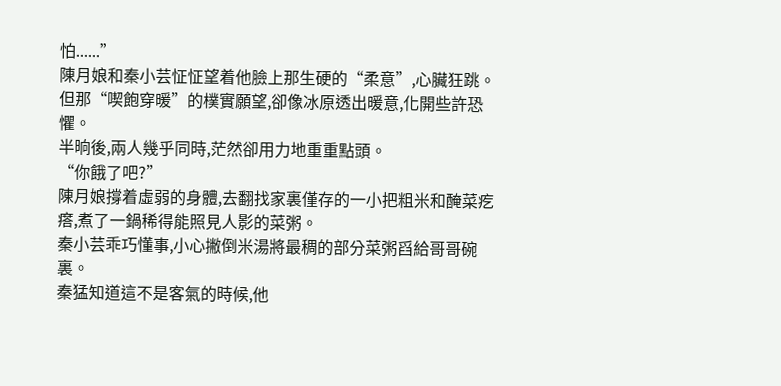怕......”
陳月娘和秦小芸怔怔望着他臉上那生硬的“柔意”,心臟狂跳。
但那“喫飽穿暖”的樸實願望,卻像冰原透出暖意,化開些許恐懼。
半晌後,兩人幾乎同時,茫然卻用力地重重點頭。
“你餓了吧?”
陳月娘撐着虛弱的身體,去翻找家裏僅存的一小把粗米和醃菜疙瘩,煮了一鍋稀得能照見人影的菜粥。
秦小芸乖巧懂事,小心撇倒米湯將最稠的部分菜粥舀給哥哥碗裏。
秦猛知道這不是客氣的時候,他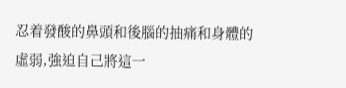忍着發酸的鼻頭和後腦的抽痛和身體的虛弱,強迫自己將這一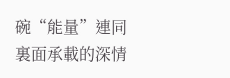碗“能量”連同裏面承載的深情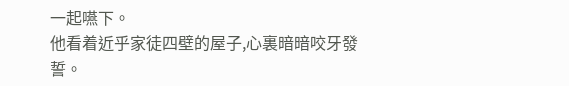一起嚥下。
他看着近乎家徒四壁的屋子,心裏暗暗咬牙發誓。